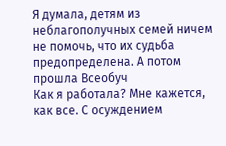Я думала, детям из неблагополучных семей ничем не помочь, что их судьба предопределена. А потом прошла Всеобуч
Как я работала? Мне кажется, как все. С осуждением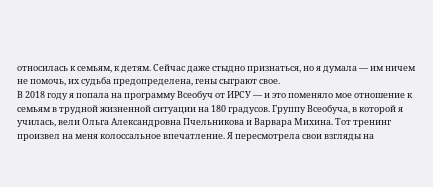относилась к семьям, к детям. Сейчас даже стыдно признаться, но я думала — им ничем не помочь, их судьба предопределена, гены сыграют свое.
В 2018 году я попала на программу Всеобуч от ИРСУ — и это поменяло мое отношение к семьям в трудной жизненной ситуации на 180 градусов. Группу Всеобуча, в которой я училась, вели Ольга Александровна Пчельникова и Варвара Михина. Тот тренинг произвел на меня колоссальное впечатление. Я пересмотрела свои взгляды на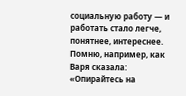социальную работу — и работать стало легче, понятнее, интереснее.
Помню, например, как Варя сказала: «Опирайтесь на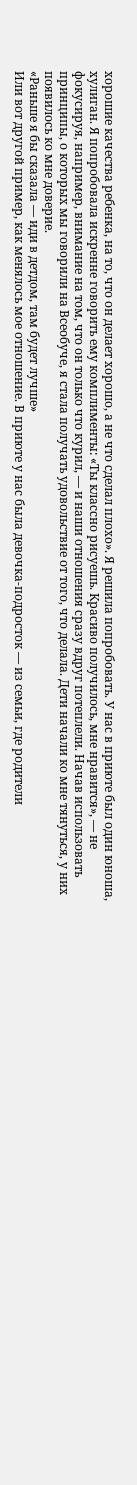хорошие качества ребенка, на то, что он делает хорошо, а не что сделал плохо». Я решила попробовать. У нас в приюте был один юноша, хулиган. Я попробовала искренне говорить ему комплименты: «Ты классно рисуешь. Красиво получилось, мне нравится», — не фокусируя, например, внимание на том, что он только что курил, — и наши отношения сразу вдруг потеплели. Начав использовать принципы, о которых мы говорили на Всеобуче, я стала получать удовольствие от того, что делала. Дети начали ко мне тянуться, у них появилось ко мне доверие.
«Раньше я бы сказала — иди в детдом, там будет лучше»
Или вот другой пример, как менялось мое отношение. В приюте у нас была девочка-подросток — из семьи, где родители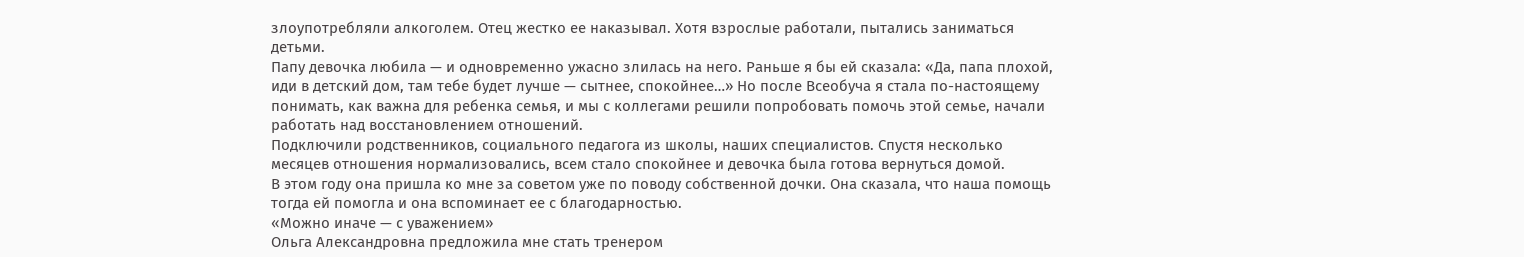злоупотребляли алкоголем. Отец жестко ее наказывал. Хотя взрослые работали, пытались заниматься детьми.
Папу девочка любила — и одновременно ужасно злилась на него. Раньше я бы ей сказала: «Да, папа плохой, иди в детский дом, там тебе будет лучше — сытнее, спокойнее…» Но после Всеобуча я стала по-настоящему понимать, как важна для ребенка семья, и мы с коллегами решили попробовать помочь этой семье, начали работать над восстановлением отношений.
Подключили родственников, социального педагога из школы, наших специалистов. Спустя несколько месяцев отношения нормализовались, всем стало спокойнее и девочка была готова вернуться домой.
В этом году она пришла ко мне за советом уже по поводу собственной дочки. Она сказала, что наша помощь тогда ей помогла и она вспоминает ее с благодарностью.
«Можно иначе — с уважением»
Ольга Александровна предложила мне стать тренером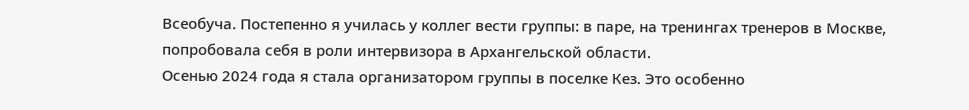Всеобуча. Постепенно я училась у коллег вести группы: в паре, на тренингах тренеров в Москве, попробовала себя в роли интервизора в Архангельской области.
Осенью 2024 года я стала организатором группы в поселке Кез. Это особенно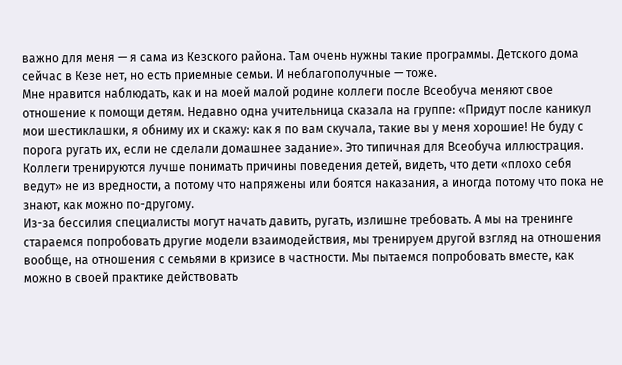важно для меня — я сама из Кезского района. Там очень нужны такие программы. Детского дома сейчас в Кезе нет, но есть приемные семьи. И неблагополучные — тоже.
Мне нравится наблюдать, как и на моей малой родине коллеги после Всеобуча меняют свое отношение к помощи детям. Недавно одна учительница сказала на группе: «Придут после каникул мои шестиклашки, я обниму их и скажу: как я по вам скучала, такие вы у меня хорошие! Не буду с порога ругать их, если не сделали домашнее задание». Это типичная для Всеобуча иллюстрация.
Коллеги тренируются лучше понимать причины поведения детей, видеть, что дети «плохо себя ведут» не из вредности, а потому что напряжены или боятся наказания, а иногда потому что пока не знают, как можно по-другому.
Из-за бессилия специалисты могут начать давить, ругать, излишне требовать. А мы на тренинге стараемся попробовать другие модели взаимодействия, мы тренируем другой взгляд на отношения вообще, на отношения с семьями в кризисе в частности. Мы пытаемся попробовать вместе, как можно в своей практике действовать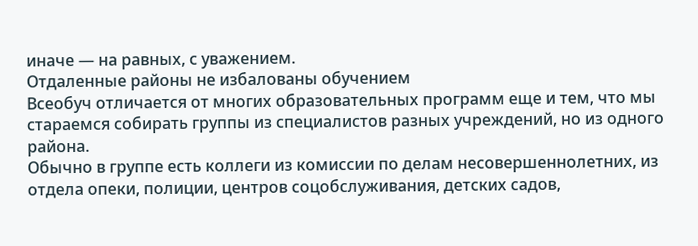иначе — на равных, с уважением.
Отдаленные районы не избалованы обучением
Всеобуч отличается от многих образовательных программ еще и тем, что мы стараемся собирать группы из специалистов разных учреждений, но из одного района.
Обычно в группе есть коллеги из комиссии по делам несовершеннолетних, из отдела опеки, полиции, центров соцобслуживания, детских садов,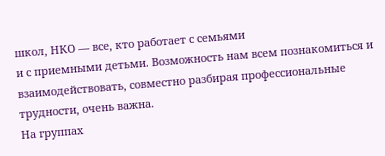школ, НКО — все, кто работает с семьями
и с приемными детьми. Возможность нам всем познакомиться и взаимодействовать, совместно разбирая профессиональные трудности, очень важна.
На группах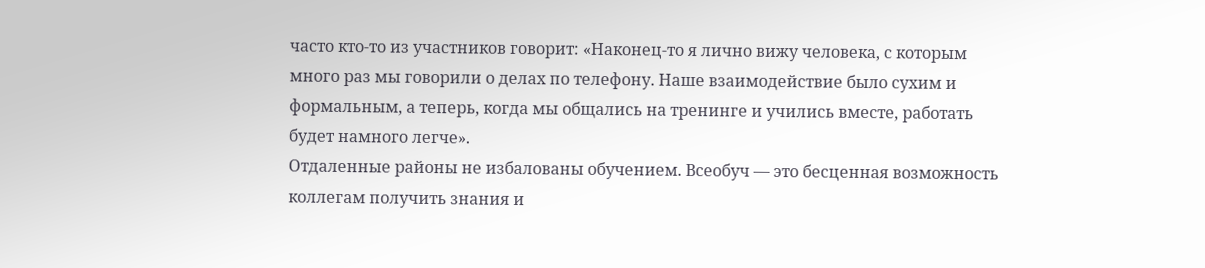часто кто-то из участников говорит: «Наконец-то я лично вижу человека, с которым много раз мы говорили о делах по телефону. Наше взаимодействие было сухим и формальным, а теперь, когда мы общались на тренинге и учились вместе, работать будет намного легче».
Отдаленные районы не избалованы обучением. Всеобуч — это бесценная возможность коллегам получить знания и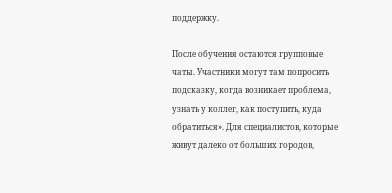поддержку.

После обучения остаются групповые чаты. Участники могут там попросить подсказку, когда возникает проблема, узнать у коллег, как поступить, куда обратиться». Для специалистов, которые живут далеко от больших городов,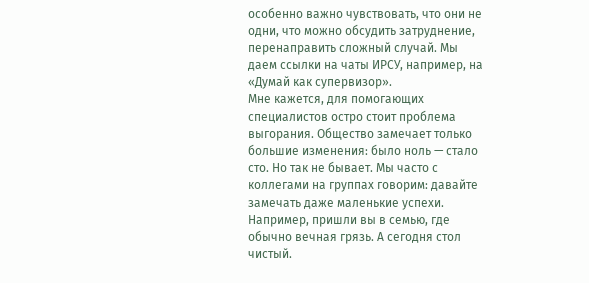особенно важно чувствовать, что они не одни, что можно обсудить затруднение, перенаправить сложный случай. Мы даем ссылки на чаты ИРСУ, например, на «Думай как супервизор».
Мне кажется, для помогающих специалистов остро стоит проблема выгорания. Общество замечает только большие изменения: было ноль — стало сто. Но так не бывает. Мы часто с коллегами на группах говорим: давайте замечать даже маленькие успехи.
Например, пришли вы в семью, где обычно вечная грязь. А сегодня стол чистый.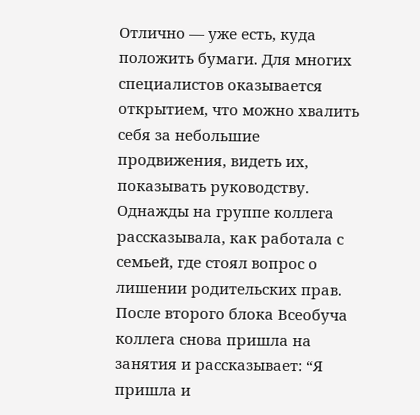Отлично — уже есть, куда положить бумаги. Для многих специалистов оказывается открытием, что можно хвалить себя за небольшие продвижения, видеть их, показывать руководству.
Однажды на группе коллега рассказывала, как работала с семьей, где стоял вопрос о лишении родительских прав. После второго блока Всеобуча коллега снова пришла на занятия и рассказывает: “Я пришла и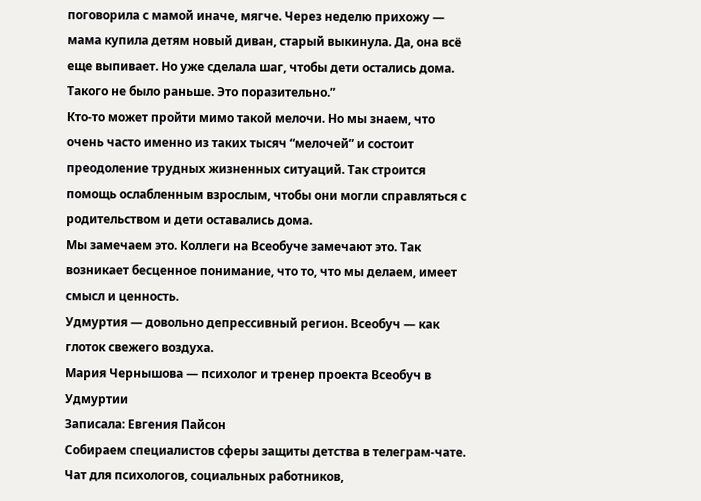поговорила с мамой иначе, мягче. Через неделю прихожу — мама купила детям новый диван, старый выкинула. Да, она всё еще выпивает. Но уже сделала шаг, чтобы дети остались дома. Такого не было раньше. Это поразительно.”
Кто-то может пройти мимо такой мелочи. Но мы знаем, что очень часто именно из таких тысяч “мелочей” и состоит преодоление трудных жизненных ситуаций. Так строится помощь ослабленным взрослым, чтобы они могли справляться с родительством и дети оставались дома.
Мы замечаем это. Коллеги на Всеобуче замечают это. Так возникает бесценное понимание, что то, что мы делаем, имеет смысл и ценность.
Удмуртия — довольно депрессивный регион. Всеобуч — как глоток свежего воздуха.
Мария Чернышова — психолог и тренер проекта Всеобуч в Удмуртии
Записала: Евгения Пайсон
Собираем специалистов сферы защиты детства в телеграм-чате. Чат для психологов, социальных работников,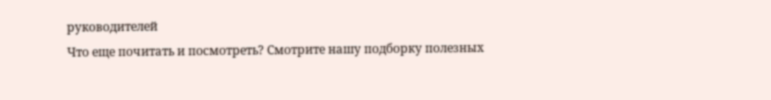руководителей
Что еще почитать и посмотреть? Смотрите нашу подборку полезных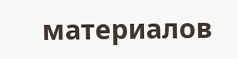материалов